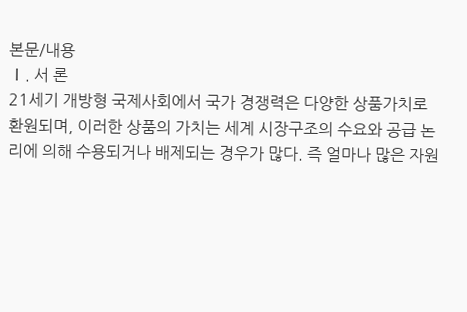본문/내용
Ⅰ. 서 론
21세기 개방형 국제사회에서 국가 경쟁력은 다양한 상품가치로 환원되며, 이러한 상품의 가치는 세계 시장구조의 수요와 공급 논리에 의해 수용되거나 배제되는 경우가 많다. 즉 얼마나 많은 자원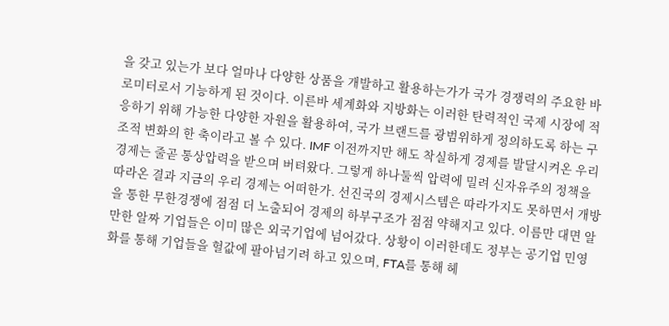을 갖고 있는가 보다 얼마나 다양한 상품을 개발하고 활용하는가가 국가 경쟁력의 주요한 바로미터로서 기능하게 된 것이다. 이른바 세계화와 지방화는 이러한 탄력적인 국제 시장에 적응하기 위해 가능한 다양한 자원을 활용하여, 국가 브랜드를 광범위하게 정의하도록 하는 구조적 변화의 한 축이라고 볼 수 있다. IMF 이전까지만 해도 착실하게 경제를 발달시켜온 우리경제는 줄곧 통상압력을 받으며 버텨왔다. 그렇게 하나둘씩 압력에 밀려 신자유주의 정책을 따라온 결과 지금의 우리 경제는 어떠한가. 선진국의 경제시스템은 따라가지도 못하면서 개방을 통한 무한경쟁에 점점 더 노출되어 경제의 하부구조가 점점 약해지고 있다. 이름만 대면 알만한 알짜 기업들은 이미 많은 외국기업에 넘어갔다. 상황이 이러한데도 정부는 공기업 민영화를 통해 기업들을 헐값에 팔아넘기려 하고 있으며, FTA를 통해 헤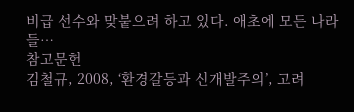비급 선수와 맞붙으려 하고 있다. 애초에 모든 나라들…
참고문헌
김철규, 2008, ‘환경갈등과 신개발주의’, 고려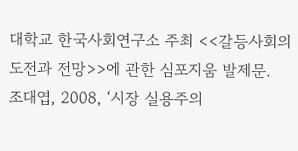대학교 한국사회연구소 주최 <<갈등사회의 도전과 전망>>에 관한 심포지움 발제문.
조대엽, 2008, ‘시장 실용주의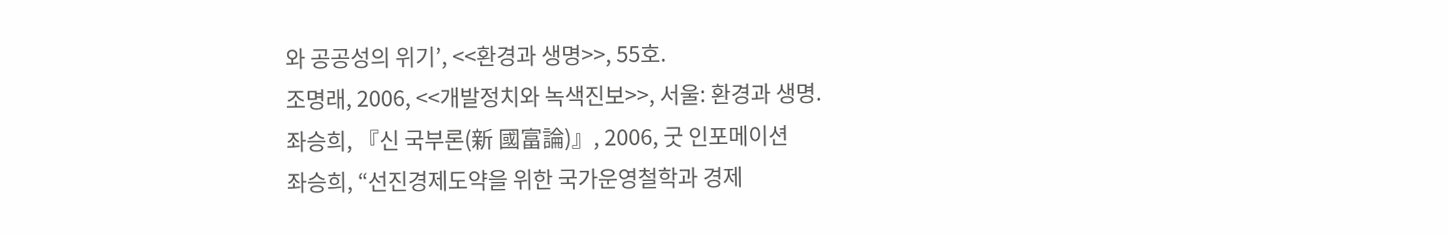와 공공성의 위기’, <<환경과 생명>>, 55호.
조명래, 2006, <<개발정치와 녹색진보>>, 서울: 환경과 생명.
좌승희, 『신 국부론(新 國富論)』, 2006, 굿 인포메이션
좌승희, “선진경제도약을 위한 국가운영철학과 경제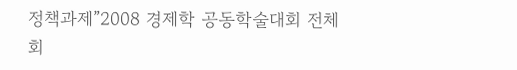정책과제”2008 경제학 공동학술대회 전체회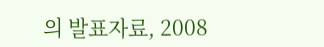의 발표자료, 2008